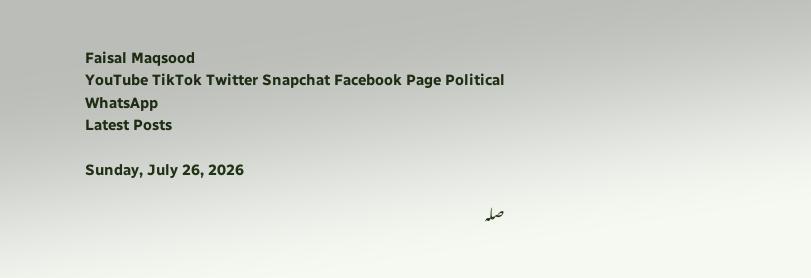Faisal Maqsood
YouTube TikTok Twitter Snapchat Facebook Page Political WhatsApp
Latest Posts

Sunday, July 26, 2026

صلہ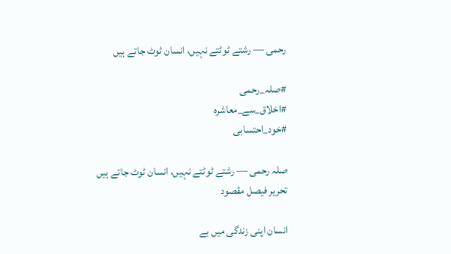رحمی — رشتے ٹوٹتے نہیں، انسان ٹوٹ جاتے ہیں

#صلہ_رحمی
#اخلاق_سے_معاشرہ
#خود_احتسابی

صلہ رحمی — رشتے ٹوٹتے نہیں، انسان ٹوٹ جاتے ہیں
تحریر فیصل مقصود

انسان اپنی زندگی میں بے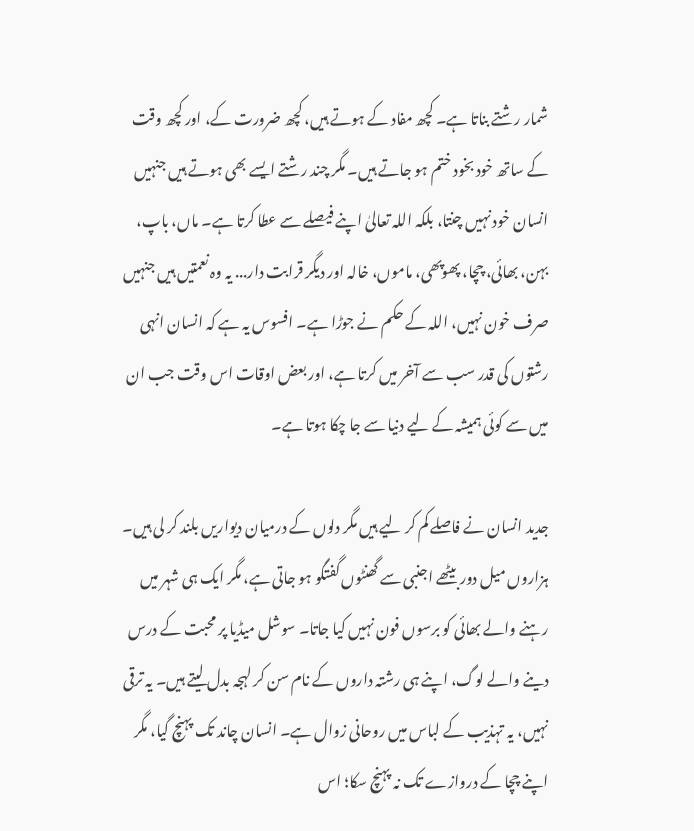شمار رشتے بناتا ہے۔ کچھ مفاد کے ہوتے ہیں، کچھ ضرورت کے، اور کچھ وقت کے ساتھ خود بخود ختم ہو جاتے ہیں۔ مگر چند رشتے ایسے بھی ہوتے ہیں جنہیں انسان خود نہیں چنتا، بلکہ اللہ تعالیٰ اپنے فیصلے سے عطا کرتا ہے۔ ماں، باپ، بہن، بھائی، چچا، پھوپھی، ماموں، خالہ اور دیگر قرابت دار... یہ وہ نعمتیں ہیں جنہیں صرف خون نہیں، اللہ کے حکم نے جوڑا ہے۔ افسوس یہ ہے کہ انسان انہی رشتوں کی قدر سب سے آخر میں کرتا ہے، اور بعض اوقات اس وقت جب ان میں سے کوئی ہمیشہ کے لیے دنیا سے جا چکا ہوتا ہے۔

جدید انسان نے فاصلے کم کر لیے ہیں مگر دلوں کے درمیان دیواریں بلند کر لی ہیں۔ ہزاروں میل دور بیٹھے اجنبی سے گھنٹوں گفتگو ہو جاتی ہے، مگر ایک ہی شہر میں رہنے والے بھائی کو برسوں فون نہیں کیا جاتا۔ سوشل میڈیا پر محبت کے درس دینے والے لوگ، اپنے ہی رشتہ داروں کے نام سن کر لہجہ بدل لیتے ہیں۔ یہ ترقی نہیں، یہ تہذیب کے لباس میں روحانی زوال ہے۔ انسان چاند تک پہنچ گیا، مگر اپنے چچا کے دروازے تک نہ پہنچ سکا؛ اس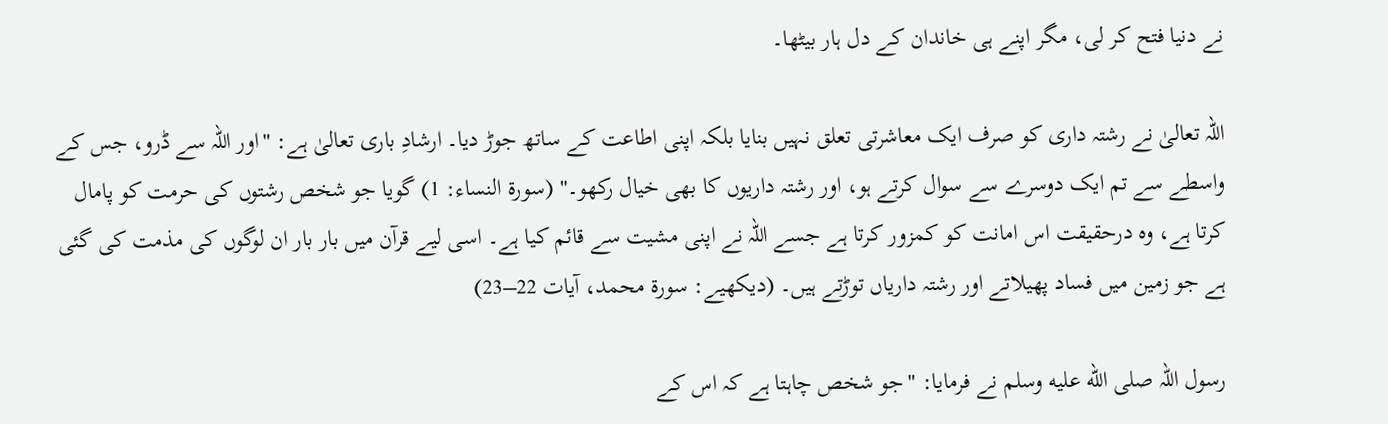نے دنیا فتح کر لی، مگر اپنے ہی خاندان کے دل ہار بیٹھا۔

اللہ تعالیٰ نے رشتہ داری کو صرف ایک معاشرتی تعلق نہیں بنایا بلکہ اپنی اطاعت کے ساتھ جوڑ دیا۔ ارشادِ باری تعالیٰ ہے: "اور اللہ سے ڈرو، جس کے واسطے سے تم ایک دوسرے سے سوال کرتے ہو، اور رشتہ داریوں کا بھی خیال رکھو۔" (سورۃ النساء: 1) گویا جو شخص رشتوں کی حرمت کو پامال کرتا ہے، وہ درحقیقت اس امانت کو کمزور کرتا ہے جسے اللہ نے اپنی مشیت سے قائم کیا ہے۔ اسی لیے قرآن میں بار بار ان لوگوں کی مذمت کی گئی ہے جو زمین میں فساد پھیلاتے اور رشتہ داریاں توڑتے ہیں۔ (دیکھیے: سورۃ محمد، آیات 22–23)

رسول اللہ صلى الله عليه وسلم نے فرمایا: "جو شخص چاہتا ہے کہ اس کے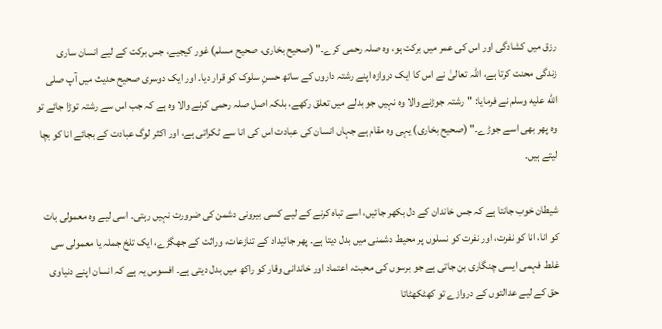رزق میں کشادگی اور اس کی عمر میں برکت ہو، وہ صلہ رحمی کرے۔" (صحیح بخاری، صحیح مسلم) غور کیجیے، جس برکت کے لیے انسان ساری زندگی محنت کرتا ہے، اللہ تعالیٰ نے اس کا ایک دروازہ اپنے رشتہ داروں کے ساتھ حسنِ سلوک کو قرار دیا۔ اور ایک دوسری صحیح حدیث میں آپ صلى الله عليه وسلم نے فرمایا: "رشتہ جوڑنے والا وہ نہیں جو بدلے میں تعلق رکھے، بلکہ اصل صلہ رحمی کرنے والا وہ ہے کہ جب اس سے رشتہ توڑا جائے تو وہ پھر بھی اسے جوڑے۔" (صحیح بخاری) یہی وہ مقام ہے جہاں انسان کی عبادت اس کی انا سے ٹکراتی ہے، اور اکثر لوگ عبادت کے بجائے انا کو بچا لیتے ہیں۔

شیطان خوب جانتا ہے کہ جس خاندان کے دل بکھر جائیں، اسے تباہ کرنے کے لیے کسی بیرونی دشمن کی ضرورت نہیں رہتی۔ اسی لیے وہ معمولی بات کو انا، انا کو نفرت، اور نفرت کو نسلوں پر محیط دشمنی میں بدل دیتا ہے۔ پھر جائیداد کے تنازعات، وراثت کے جھگڑے، ایک تلخ جملہ یا معمولی سی غلط فہمی ایسی چنگاری بن جاتی ہے جو برسوں کی محبت، اعتماد اور خاندانی وقار کو راکھ میں بدل دیتی ہے۔ افسوس یہ ہے کہ انسان اپنے دنیاوی حق کے لیے عدالتوں کے دروازے تو کھٹکھٹاتا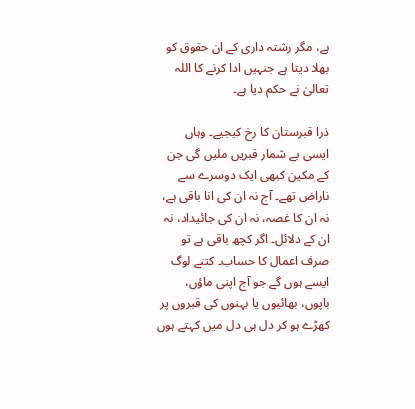ہے، مگر رشتہ داری کے ان حقوق کو بھلا دیتا ہے جنہیں ادا کرنے کا اللہ تعالیٰ نے حکم دیا ہے۔

ذرا قبرستان کا رخ کیجیے۔ وہاں ایسی بے شمار قبریں ملیں گی جن کے مکین کبھی ایک دوسرے سے ناراض تھے۔ آج نہ ان کی انا باقی ہے، نہ ان کا غصہ، نہ ان کی جائیداد، نہ ان کے دلائل۔ اگر کچھ باقی ہے تو صرف اعمال کا حساب۔ کتنے لوگ ایسے ہوں گے جو آج اپنی ماؤں، باپوں، بھائیوں یا بہنوں کی قبروں پر کھڑے ہو کر دل ہی دل میں کہتے ہوں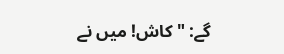گے: "کاش! میں نے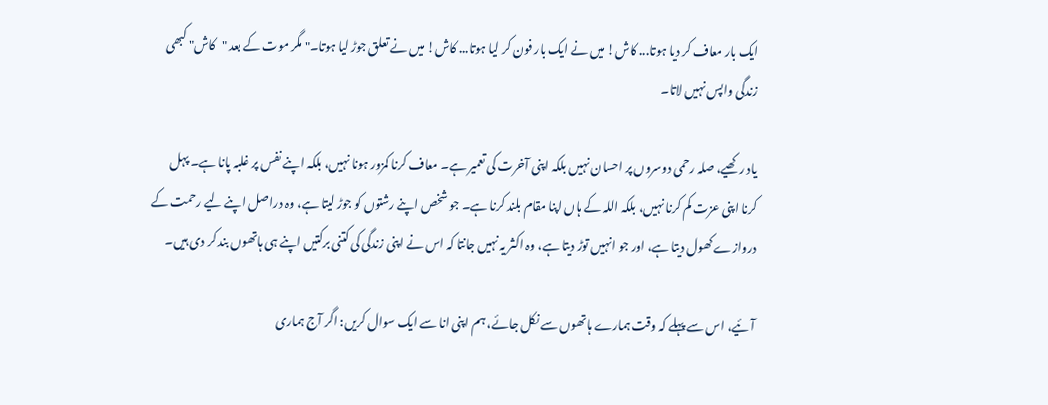ایک بار معاف کر دیا ہوتا... کاش! میں نے ایک بار فون کر لیا ہوتا... کاش! میں نے تعلق جوڑ لیا ہوتا۔" مگر موت کے بعد "کاش" کبھی زندگی واپس نہیں لاتا۔

یاد رکھیے، صلہ رحمی دوسروں پر احسان نہیں بلکہ اپنی آخرت کی تعمیر ہے۔ معاف کرنا کمزور ہونا نہیں، بلکہ اپنے نفس پر غلبہ پانا ہے۔ پہل کرنا اپنی عزت کم کرنا نہیں، بلکہ اللہ کے ہاں اپنا مقام بلند کرنا ہے۔ جو شخص اپنے رشتوں کو جوڑ لیتا ہے، وہ دراصل اپنے لیے رحمت کے دروازے کھول دیتا ہے، اور جو انہیں توڑ دیتا ہے، وہ اکثر یہ نہیں جانتا کہ اس نے اپنی زندگی کی کتنی برکتیں اپنے ہی ہاتھوں بند کر دی ہیں۔

آئیے، اس سے پہلے کہ وقت ہمارے ہاتھوں سے نکل جائے، ہم اپنی انا سے ایک سوال کریں: اگر آج ہماری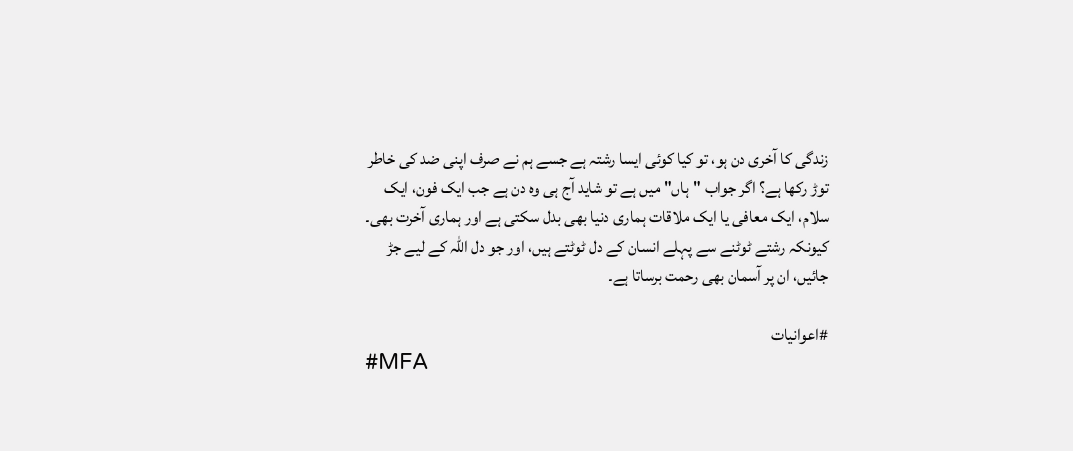زندگی کا آخری دن ہو، تو کیا کوئی ایسا رشتہ ہے جسے ہم نے صرف اپنی ضد کی خاطر توڑ رکھا ہے؟ اگر جواب "ہاں" میں ہے تو شاید آج ہی وہ دن ہے جب ایک فون، ایک سلام، ایک معافی یا ایک ملاقات ہماری دنیا بھی بدل سکتی ہے اور ہماری آخرت بھی۔ کیونکہ رشتے ٹوٹنے سے پہلے انسان کے دل ٹوٹتے ہیں، اور جو دل اللہ کے لیے جڑ جائیں، ان پر آسمان بھی رحمت برساتا ہے۔

#اعوانیات
#MFA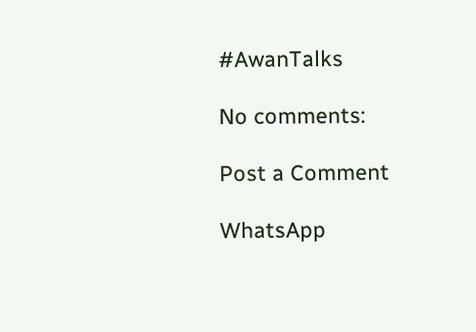#AwanTalks

No comments:

Post a Comment

WhatsApp